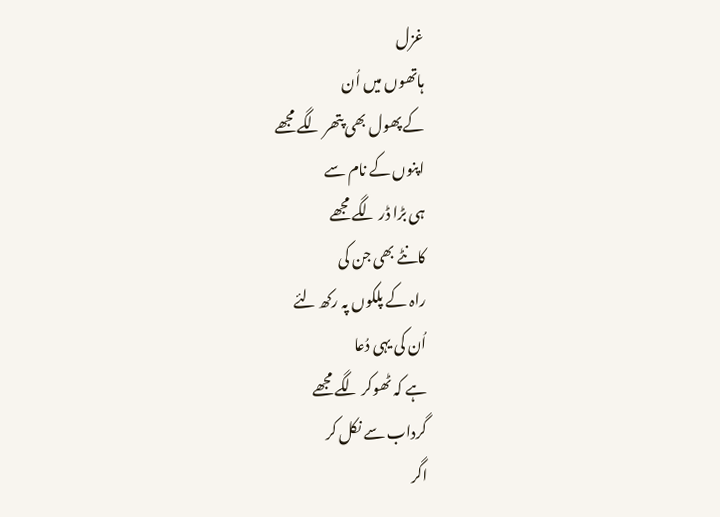غزل
ہاتھوں میں اُن
کے پھول بھی پتھر لگے مجھے
اپنوں کے نام سے
ہی بڑا ڈر لگے مجھے
کانٹے بھی جن کی
راہ کے پلکوں پہ رکھ لئے
اُن کی یہی دُعا
ہے کہ ٹھوکر لگے مجھے
گرداب سے نکل کر
اگر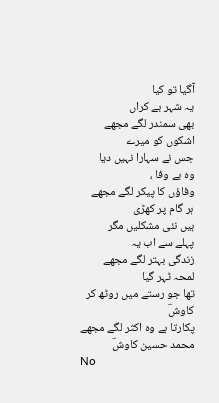آگیا تو کیا
یہ شہر بے کراں
بھی سمندر لگے مجھے
اشکوں کو میرے
جس نے سہارا نہیں دیا
وہ بے وفا ،
وفاؤں کا پیکر لگے مجھے
ہر گام پر کھڑی
ہیں نئی مشکلیں مگر
پہلے سے اب یہ
زندگی بہتر لگے مجھے
لمحہ ٹہر گیا
تھا جو رستے میں روٹھ کر
کاوشؔ
پکارتا ہے وہ اکثر لگے مجھے
محمد حسین کاوشؔ
No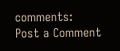comments:
Post a Comment